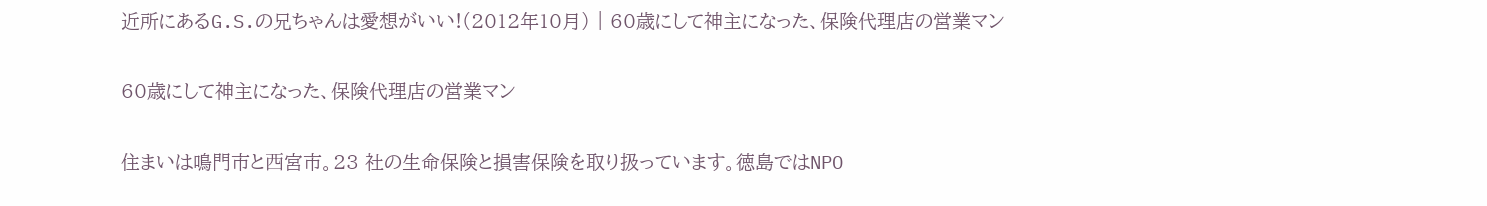近所にあるG.S.の兄ちゃんは愛想がいい!(2012年10月) | 60歳にして神主になった、保険代理店の営業マン

60歳にして神主になった、保険代理店の営業マン

住まいは鳴門市と⻄宮市。23 社の生命保険と損害保険を取り扱っています。徳島ではNPO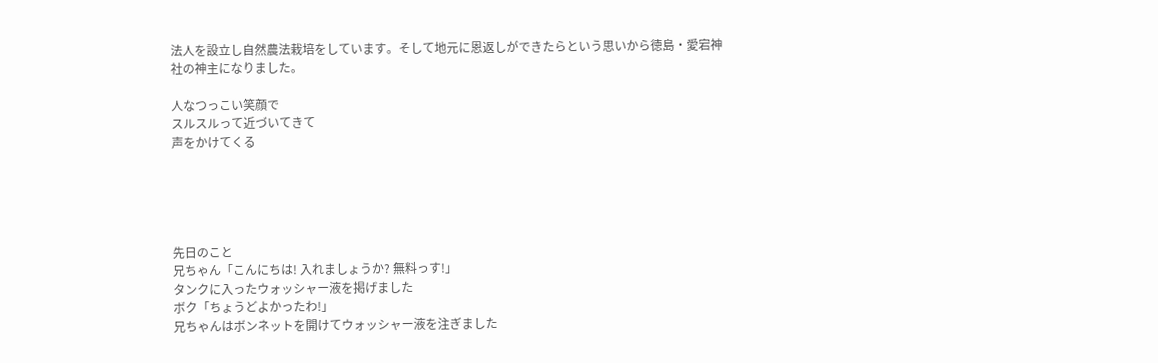法人を設⽴し自然農法栽培をしています。そして地元に恩返しができたらという思いから徳島・愛宕神社の神主になりました。

人なつっこい笑顔で
スルスルって近づいてきて
声をかけてくる





先日のこと
兄ちゃん「こんにちは! 入れましょうか? 無料っす!」
タンクに入ったウォッシャー液を掲げました
ボク「ちょうどよかったわ!」
兄ちゃんはボンネットを開けてウォッシャー液を注ぎました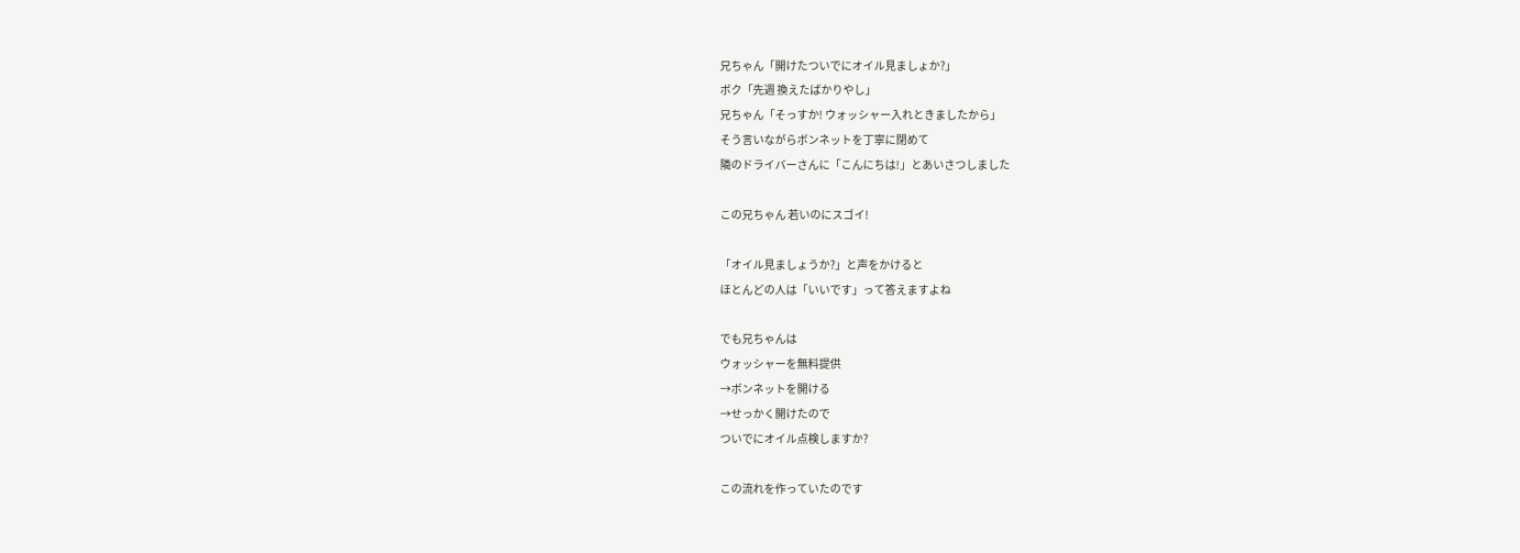兄ちゃん「開けたついでにオイル見ましょか?」
ボク「先週 換えたばかりやし」
兄ちゃん「そっすか! ウォッシャー入れときましたから」
そう言いながらボンネットを丁寧に閉めて
隣のドライバーさんに「こんにちは!」とあいさつしました

この兄ちゃん 若いのにスゴイ!

「オイル見ましょうか?」と声をかけると
ほとんどの人は「いいです」って答えますよね

でも兄ちゃんは
ウォッシャーを無料提供
→ボンネットを開ける
→せっかく開けたので
ついでにオイル点検しますか?

この流れを作っていたのです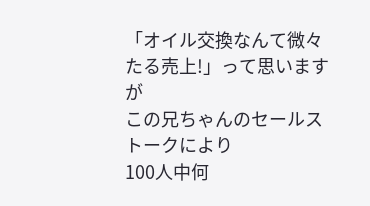「オイル交換なんて微々たる売上!」って思いますが
この兄ちゃんのセールストークにより
100人中何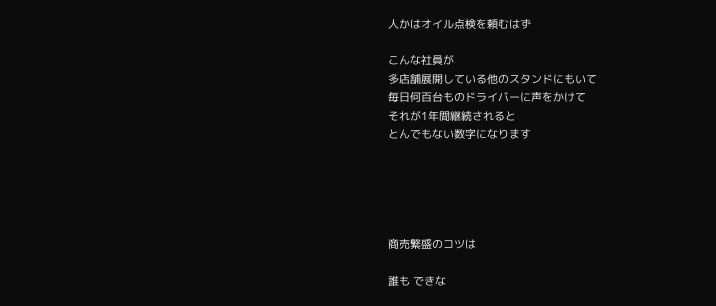人かはオイル点検を頼むはず

こんな社員が
多店舗展開している他のスタンドにもいて
毎日何百台ものドライバーに声をかけて
それが1年間継続されると
とんでもない数字になります





商売繁盛のコツは

誰も できな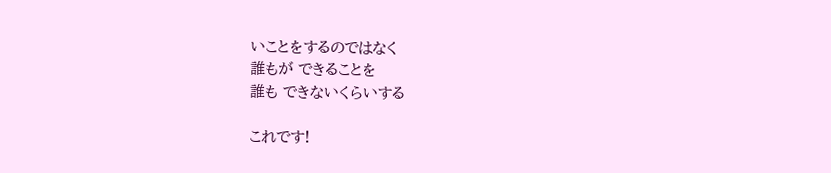いことをするのではなく
誰もが できることを
誰も できないくらいする

これです!